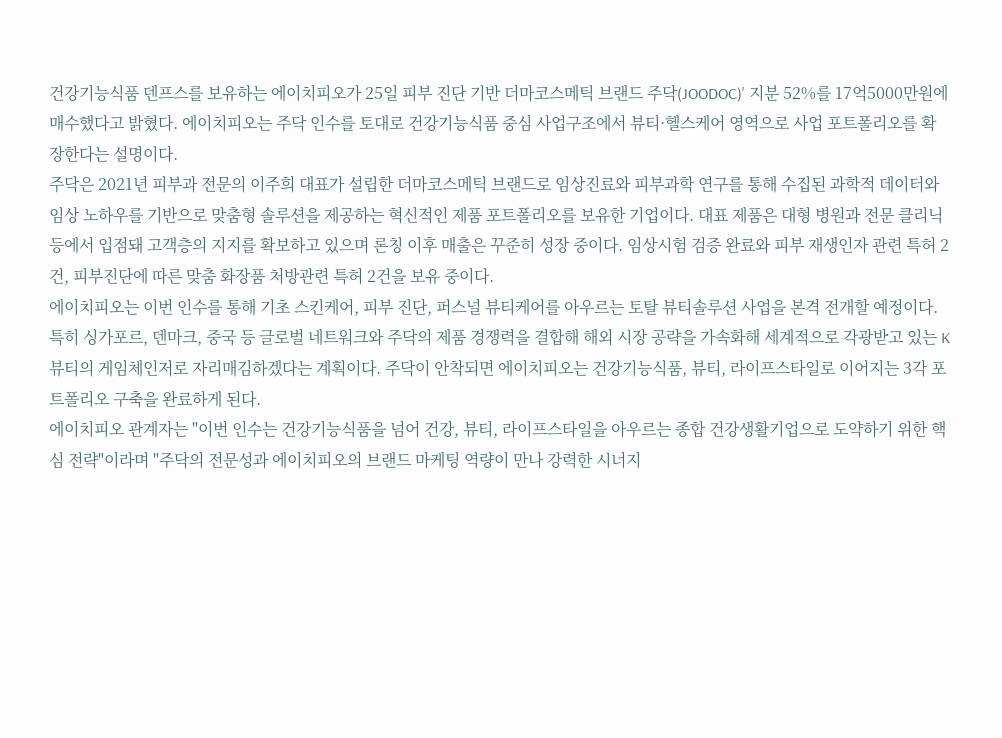건강기능식품 덴프스를 보유하는 에이치피오가 25일 피부 진단 기반 더마코스메틱 브랜드 주닥(JOODOC)' 지분 52%를 17억5000만원에 매수했다고 밝혔다. 에이치피오는 주닥 인수를 토대로 건강기능식품 중심 사업구조에서 뷰티·헬스케어 영역으로 사업 포트폴리오를 확장한다는 설명이다.
주닥은 2021년 피부과 전문의 이주희 대표가 설립한 더마코스메틱 브랜드로 임상진료와 피부과학 연구를 통해 수집된 과학적 데이터와 임상 노하우를 기반으로 맞춤형 솔루션을 제공하는 혁신적인 제품 포트폴리오를 보유한 기업이다. 대표 제품은 대형 병원과 전문 클리닉 등에서 입점돼 고객층의 지지를 확보하고 있으며 론칭 이후 매출은 꾸준히 성장 중이다. 임상시험 검증 완료와 피부 재생인자 관련 특허 2건, 피부진단에 따른 맞춤 화장품 처방관련 특허 2건을 보유 중이다.
에이치피오는 이번 인수를 통해 기초 스킨케어, 피부 진단, 퍼스널 뷰티케어를 아우르는 토탈 뷰티솔루션 사업을 본격 전개할 예정이다. 특히 싱가포르, 덴마크, 중국 등 글로벌 네트워크와 주닥의 제품 경쟁력을 결합해 해외 시장 공략을 가속화해 세계적으로 각광받고 있는 K뷰티의 게임체인저로 자리매김하겠다는 계획이다. 주닥이 안착되면 에이치피오는 건강기능식품, 뷰티, 라이프스타일로 이어지는 3각 포트폴리오 구축을 완료하게 된다.
에이치피오 관계자는 "이번 인수는 건강기능식품을 넘어 건강, 뷰티, 라이프스타일을 아우르는 종합 건강생활기업으로 도약하기 위한 핵심 전략"이라며 "주닥의 전문성과 에이치피오의 브랜드 마케팅 역량이 만나 강력한 시너지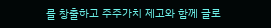를 창출하고 주주가치 제고와 함께 글로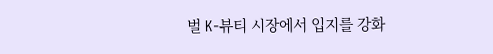벌 K-뷰티 시장에서 입지를 강화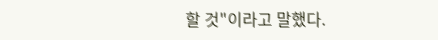할 것"이라고 말했다.